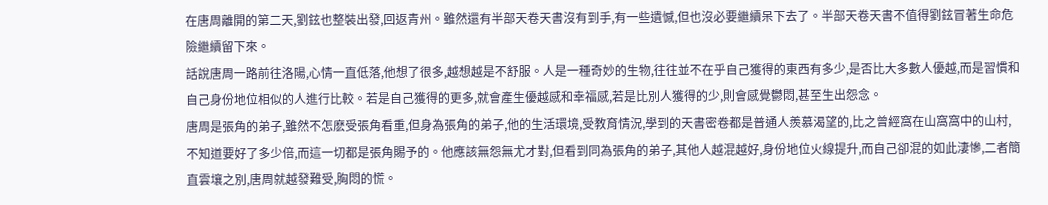在唐周離開的第二天,劉鉉也整裝出發,回返青州。雖然還有半部天卷天書沒有到手,有一些遺憾,但也沒必要繼續呆下去了。半部天卷天書不值得劉鉉冒著生命危險繼續留下來。
話說唐周一路前往洛陽,心情一直低落,他想了很多,越想越是不舒服。人是一種奇妙的生物,往往並不在乎自己獲得的東西有多少,是否比大多數人優越,而是習慣和自己身份地位相似的人進行比較。若是自己獲得的更多,就會產生優越感和幸福感,若是比別人獲得的少,則會感覺鬱悶,甚至生出怨念。
唐周是張角的弟子,雖然不怎麽受張角看重,但身為張角的弟子,他的生活環境,受教育情況,學到的天書密卷都是普通人羨慕渴望的,比之曾經窩在山窩窩中的山村,不知道要好了多少倍,而這一切都是張角賜予的。他應該無怨無尤才對,但看到同為張角的弟子,其他人越混越好,身份地位火線提升,而自己卻混的如此淒慘,二者簡直雲壤之別,唐周就越發難受,胸悶的慌。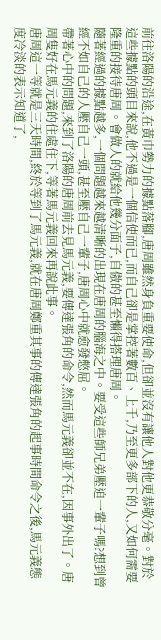前往洛陽的沿途,在黃巾勢力的據點落腳,唐周雖然身負重要使命,但卻並沒有讓他人對他更恭敬分毫。對於這些據點的頭目來說,他不過是一個信使而已,而自己卻是掌控著數百、上千,乃至更多部下的人,又如何需要隆重的接待唐周。會做人的就給他幾分面子,自傲的甚至懶得搭理唐周。
隨著經過的據點越多,一個問題越來越清晰的出現在唐周的腦海之中。要受這些師兄弟壓迫一輩子嗎?想到曾經不如自己的人壓自己一頭,甚至壓自己一輩子,唐周心中就愈發憋屈。
帶著心中的問題,來到了洛陽的唐周前去見馬元義,要傳達張角的命令,然而馬元義卻並不在,因事外出了。唐周隻好在馬元義的住處住下,等著馬元義回來再說此事。
唐周這一等就是三天時間,終於等到了馬元義,就在唐周鄭重其事的傳達張角的起事時間命令之後,馬元義態度冷淡的表示知道了,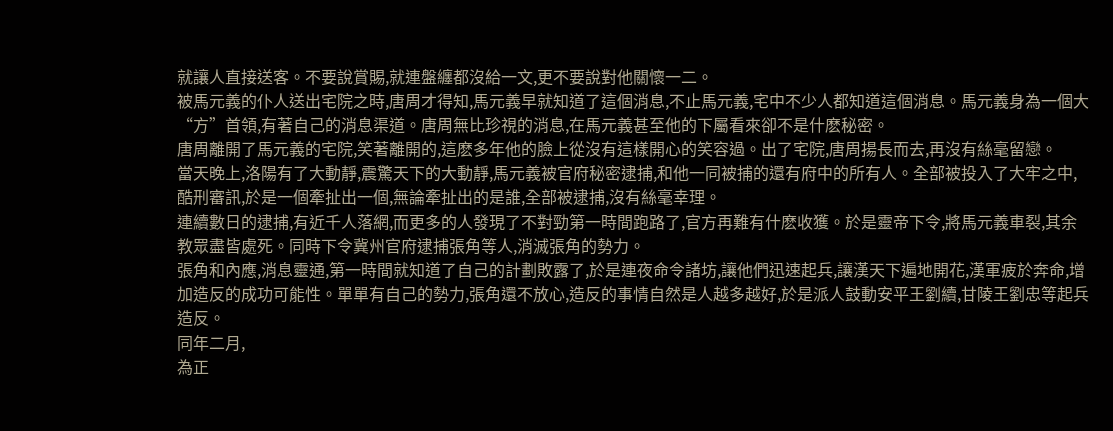就讓人直接送客。不要說賞賜,就連盤纏都沒給一文,更不要說對他關懷一二。
被馬元義的仆人送出宅院之時,唐周才得知,馬元義早就知道了這個消息,不止馬元義,宅中不少人都知道這個消息。馬元義身為一個大“方”首領,有著自己的消息渠道。唐周無比珍視的消息,在馬元義甚至他的下屬看來卻不是什麽秘密。
唐周離開了馬元義的宅院,笑著離開的,這麽多年他的臉上從沒有這樣開心的笑容過。出了宅院,唐周揚長而去,再沒有絲毫留戀。
當天晚上,洛陽有了大動靜,震驚天下的大動靜,馬元義被官府秘密逮捕,和他一同被捕的還有府中的所有人。全部被投入了大牢之中,酷刑審訊,於是一個牽扯出一個,無論牽扯出的是誰,全部被逮捕,沒有絲毫幸理。
連續數日的逮捕,有近千人落網,而更多的人發現了不對勁第一時間跑路了,官方再難有什麽收獲。於是靈帝下令,將馬元義車裂,其余教眾盡皆處死。同時下令冀州官府逮捕張角等人,消滅張角的勢力。
張角和內應,消息靈通,第一時間就知道了自己的計劃敗露了,於是連夜命令諸坊,讓他們迅速起兵,讓漢天下遍地開花,漢軍疲於奔命,增加造反的成功可能性。單單有自己的勢力,張角還不放心,造反的事情自然是人越多越好,於是派人鼓動安平王劉續,甘陵王劉忠等起兵造反。
同年二月,
為正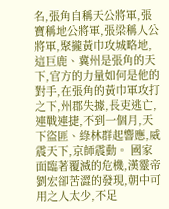名,張角自稱天公將軍,張寶稱地公將軍,張梁稱人公將軍,聚攏黃巾攻城略地,這巨鹿、冀州是張角的天下,官方的力量如何是他的對手,在張角的黃巾軍攻打之下,州郡失據,長吏逃亡,連戰連捷,不到一個月,天下盜匪、綠林群起響應,威震天下,京師震動。 國家面臨著覆滅的危機,漢靈帝劉宏卻苦澀的發現,朝中可用之人太少,不足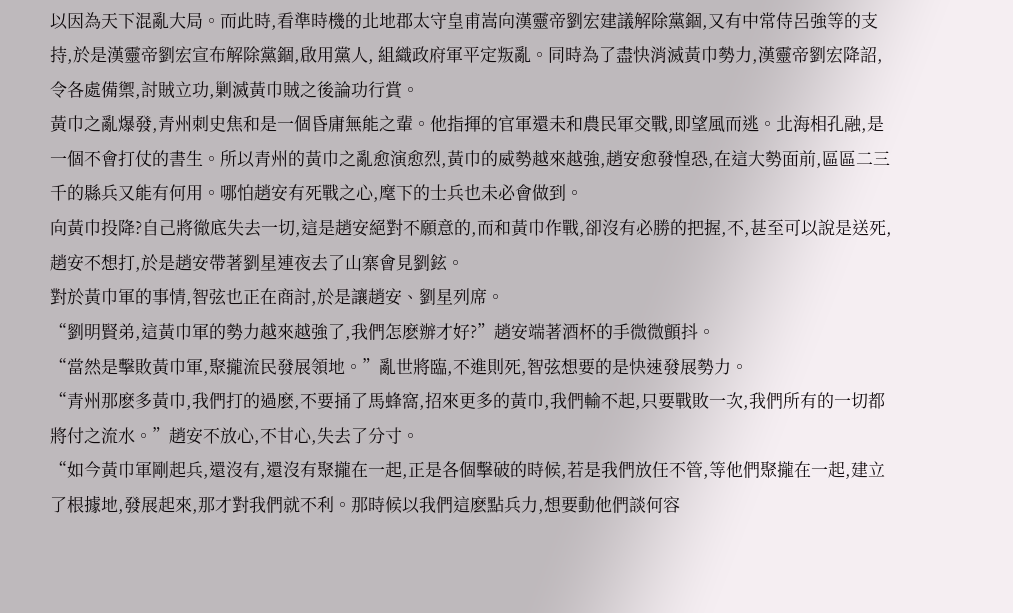以因為天下混亂大局。而此時,看準時機的北地郡太守皇甫嵩向漢靈帝劉宏建議解除黨錮,又有中常侍呂強等的支持,於是漢靈帝劉宏宣布解除黨錮,啟用黨人, 組織政府軍平定叛亂。同時為了盡快消滅黃巾勢力,漢靈帝劉宏降詔,令各處備禦,討賊立功,剿滅黃巾賊之後論功行賞。
黃巾之亂爆發,青州刺史焦和是一個昏庸無能之輩。他指揮的官軍還未和農民軍交戰,即望風而逃。北海相孔融,是一個不會打仗的書生。所以青州的黃巾之亂愈演愈烈,黃巾的威勢越來越強,趙安愈發惶恐,在這大勢面前,區區二三千的縣兵又能有何用。哪怕趙安有死戰之心,麾下的士兵也未必會做到。
向黃巾投降?自己將徹底失去一切,這是趙安絕對不願意的,而和黃巾作戰,卻沒有必勝的把握,不,甚至可以說是送死,趙安不想打,於是趙安帶著劉星連夜去了山寨會見劉鉉。
對於黃巾軍的事情,智弦也正在商討,於是讓趙安、劉星列席。
“劉明賢弟,這黃巾軍的勢力越來越強了,我們怎麽辦才好?”趙安端著酒杯的手微微顫抖。
“當然是擊敗黃巾軍,聚攏流民發展領地。”亂世將臨,不進則死,智弦想要的是快速發展勢力。
“青州那麽多黃巾,我們打的過麽,不要捅了馬蜂窩,招來更多的黃巾,我們輸不起,只要戰敗一次,我們所有的一切都將付之流水。”趙安不放心,不甘心,失去了分寸。
“如今黃巾軍剛起兵,還沒有,還沒有聚攏在一起,正是各個擊破的時候,若是我們放任不管,等他們聚攏在一起,建立了根據地,發展起來,那才對我們就不利。那時候以我們這麽點兵力,想要動他們談何容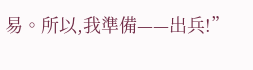易。所以,我準備——出兵!”